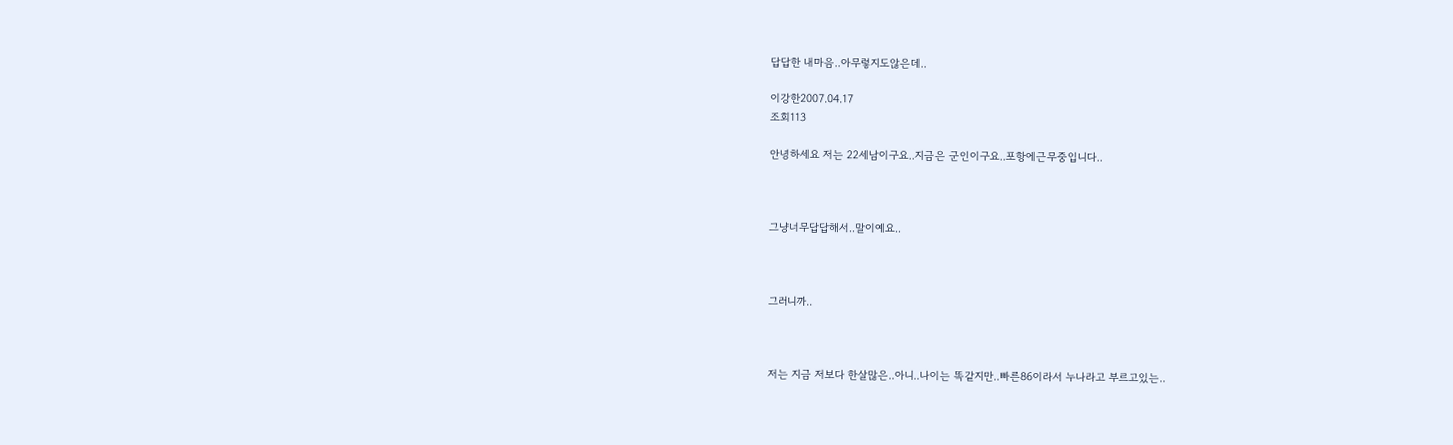답답한 내마음..아무렇지도않은데..

이강한2007.04.17
조회113

안녕하세요 저는 22세남이구요..지금은 군인이구요..포항에근무중입니다..



그냥너무답답해서..말이예요..



그러니까..



저는 지금 저보다 한살많은..아니..나이는 똑같지만..빠른86이라서 누나라고 부르고있는..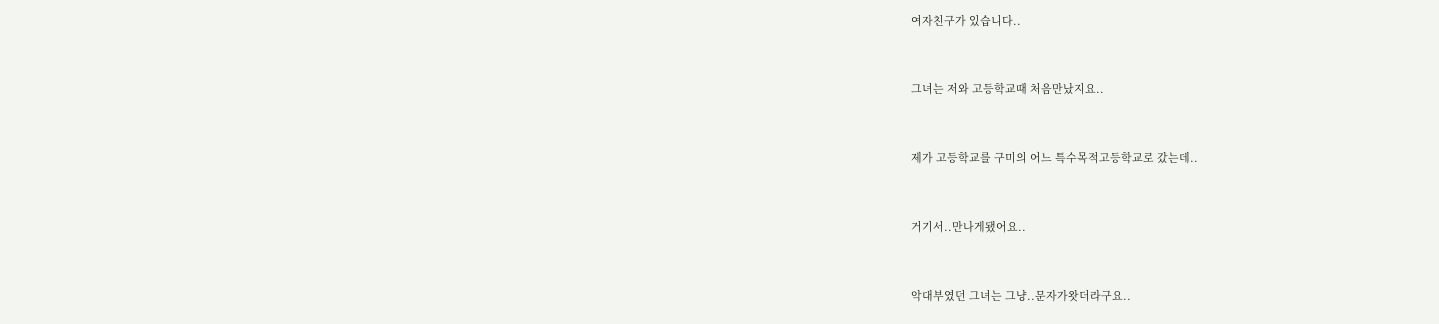여자친구가 있습니다..



그녀는 저와 고등학교때 처음만났지요..



제가 고등학교를 구미의 어느 특수목적고등학교로 갔는데..



거기서..만나게됐어요..



악대부였던 그녀는 그냥..문자가왓더라구요..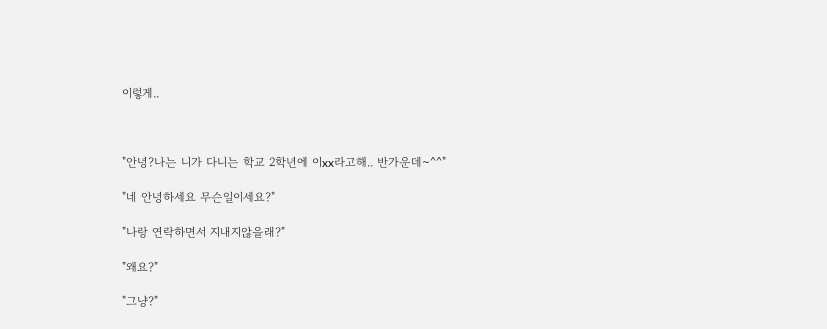이렇게..



"안녕?나는 니가 다니는 학교 2학년에 이xx라고해.. 반가운데~^^"

"네 안녕하세요 무슨일이세요?"

"나랑 연락하면서 지내지않을래?"

"왜요?"

"그냥?"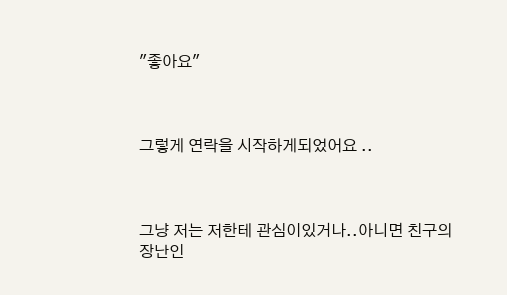"좋아요"



그렇게 연락을 시작하게되었어요 ..



그냥 저는 저한테 관심이있거나..아니면 친구의 장난인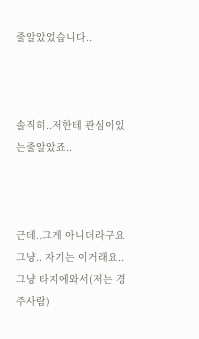줄알았었습니다..



솔직히..저한테 관심이있는줄알았죠..



근데..그게 아니더라구요 그냥.. 자기는 이거래요..그냥 타지에와서(저는 경주사람)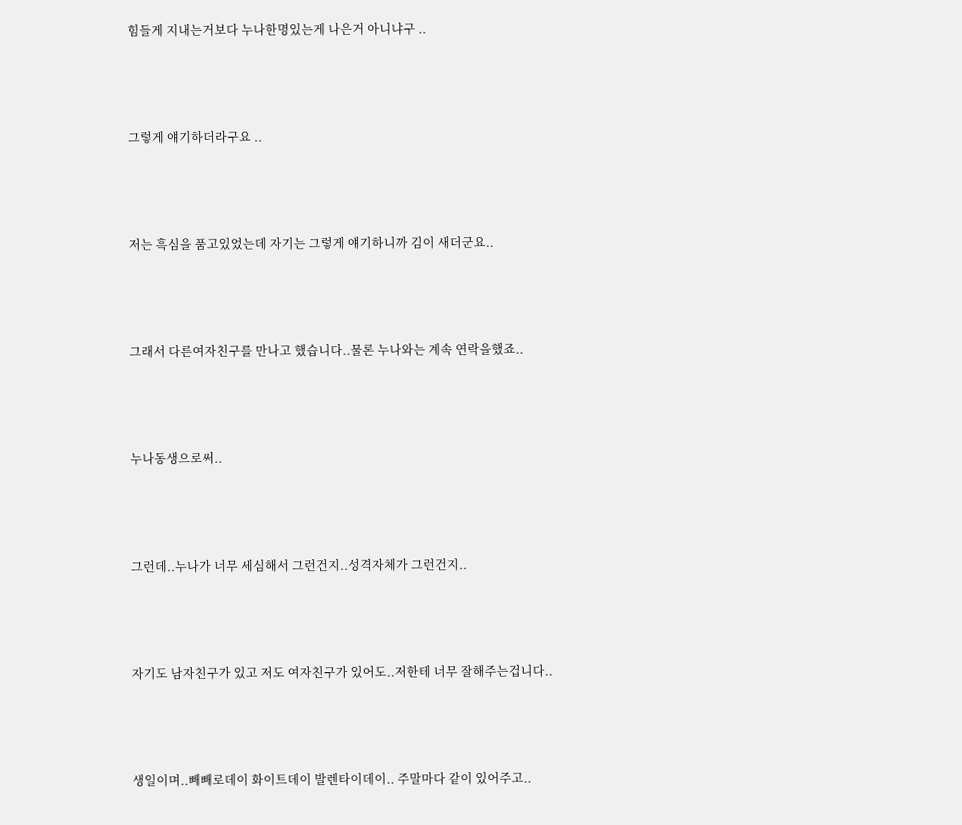힘들게 지내는거보다 누나한명있는게 나은거 아니냐구 ..



그렇게 얘기하더라구요 ..



저는 흑심을 품고있었는데 자기는 그렇게 얘기하니까 김이 새더군요..



그래서 다른여자친구를 만나고 했습니다..물론 누나와는 계속 연락을했죠..



누나동생으로써..



그런데..누나가 너무 세심해서 그런건지..성격자체가 그런건지..



자기도 남자친구가 있고 저도 여자친구가 있어도..저한테 너무 잘해주는겁니다..



생일이며..빼빼로데이 화이트데이 발렌타이데이.. 주말마다 같이 있어주고..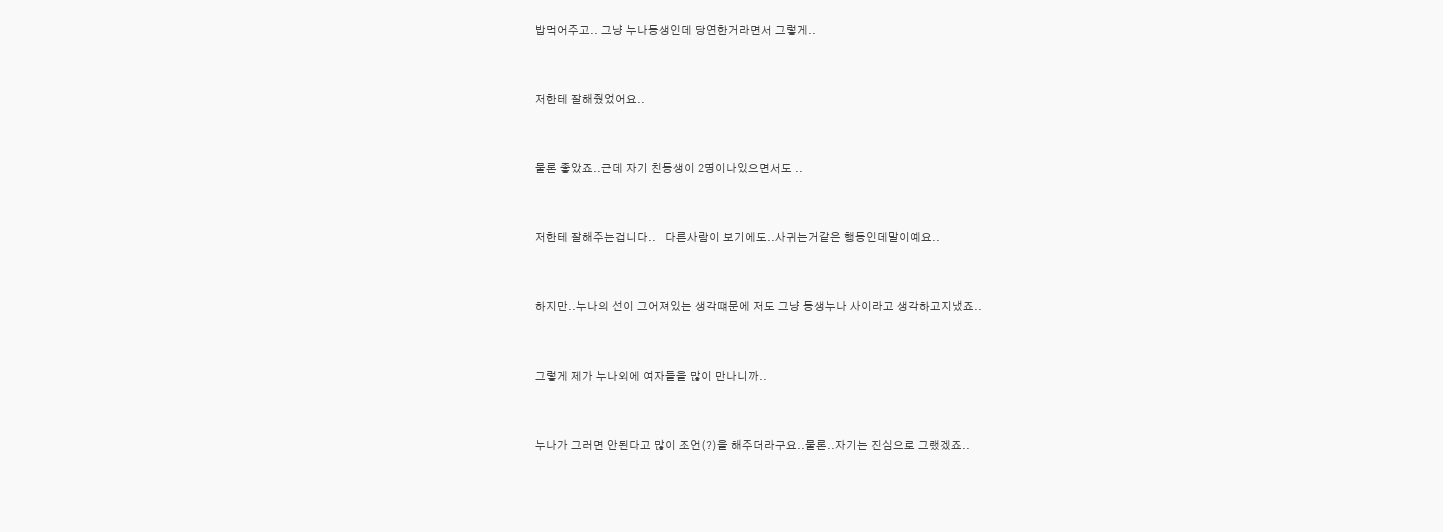밥먹어주고.. 그냥 누나동생인데 당연한거라면서 그렇게..



저한테 잘해줬었어요..



물론 좋았죠..근데 자기 친동생이 2명이나있으면서도 ..



저한테 잘해주는겁니다..   다른사람이 보기에도..사귀는거같은 행동인데말이예요..



하지만..누나의 선이 그어져있는 생각떄문에 저도 그냥 동생누나 사이라고 생각하고지냈죠..



그렇게 제가 누나외에 여자들을 많이 만나니까..



누나가 그러면 안된다고 많이 조언(?)을 해주더라구요..물론..자기는 진심으로 그랬겠죠..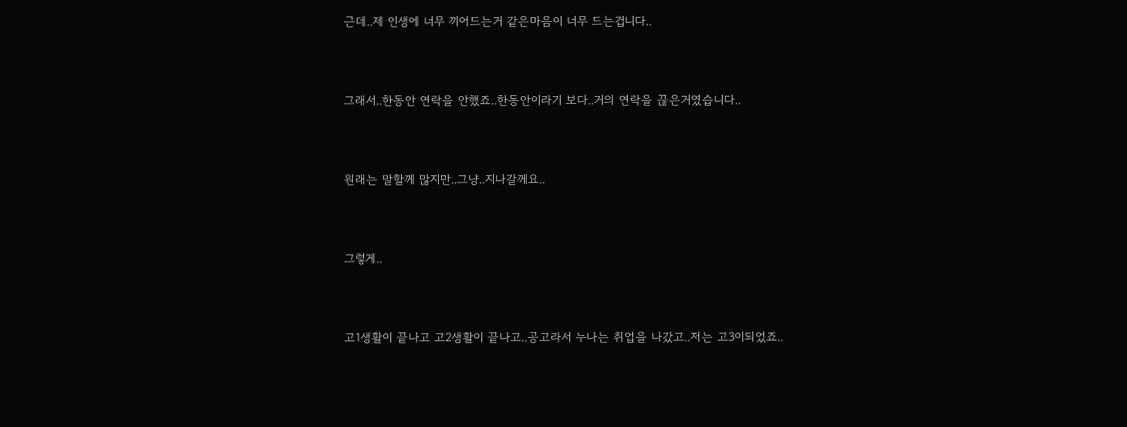근데..제 인생에 너무 끼어드는거 같은마음이 너무 드는겁니다..



그래서..한동안 연락을 안했죠..한동안이라기 보다..거의 연락을 끊은거였습니다..



원래는 말할께 많지만..그냥..지나갈께요..



그렇게..



고1생활이 끝나고 고2생활이 끝나고..공고라서 누나는 취업을 나갔고..저는 고3이되었죠..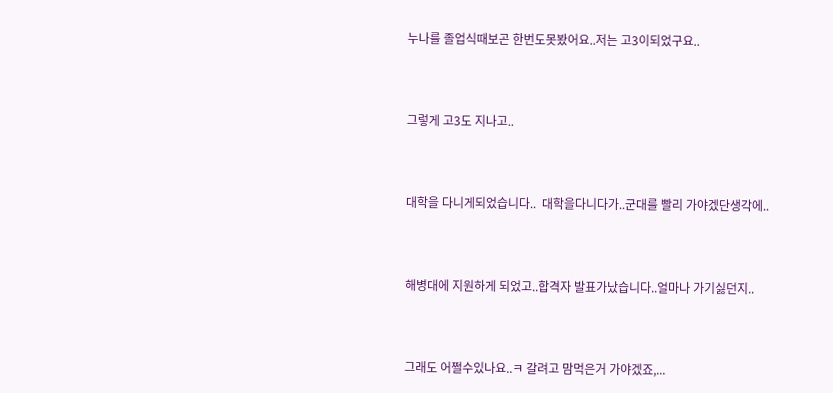누나를 졸업식때보곤 한번도못봤어요..저는 고3이되었구요..



그렇게 고3도 지나고..



대학을 다니게되었습니다..  대학을다니다가..군대를 빨리 가야겠단생각에..



해병대에 지원하게 되었고..합격자 발표가났습니다..얼마나 가기싫던지..



그래도 어쩔수있나요..ㅋ 갈려고 맘먹은거 가야겠죠,...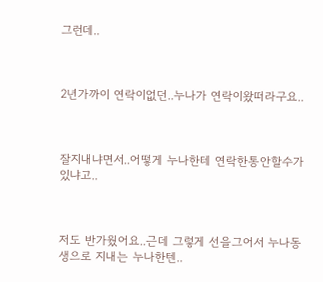그런데..



2년가까이 연락이없던..누나가 연락이왔떠라구요..



잘지내냐면서..어떻게 누나한테 연락한통안할수가있냐고..



저도 반가웠어요..근데 그렇게 선을그어서 누나동생으로 지내는 누나한텐..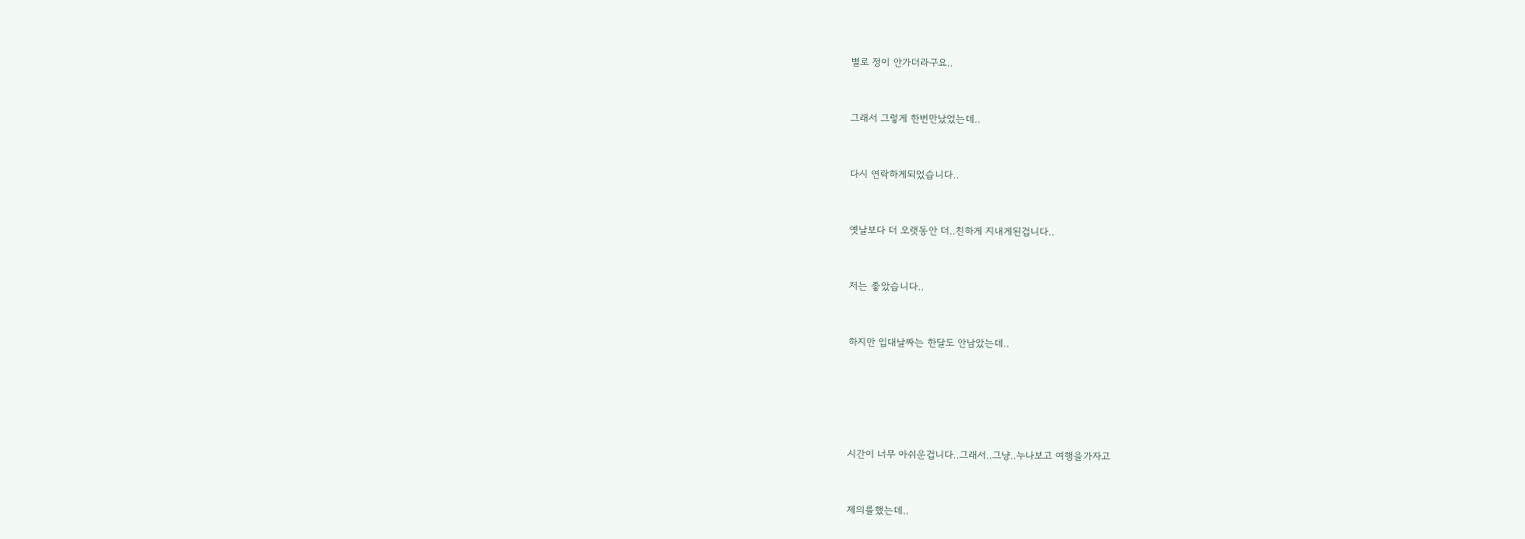별로 정이 안가더라구요..



그래서 그렇게 한번만났었는데..



다시 연락하게되었습니다..



옛날보다 더 오랫동안 더..친하게 지내게된겁니다..



저는 좋았습니다..



하지만 입대날짜는 한달도 안남았는데..







시간이 너무 아쉬운겁니다..그래서..그냥..누나보고 여행을가자고



제의를했는데..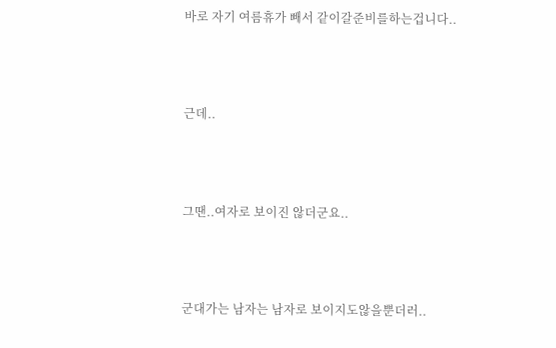바로 자기 여름휴가 빼서 같이갈준비를하는겁니다..



근데..



그땐..여자로 보이진 않더군요..



군대가는 남자는 남자로 보이지도않을뿐더러..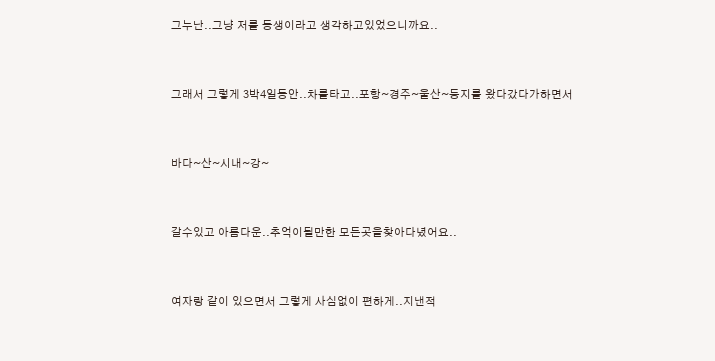그누난..그냥 저를 동생이라고 생각하고있었으니까요..



그래서 그렇게 3박4일동안..차를타고..포항~경주~울산~등지를 왔다갔다가하면서



바다~산~시내~강~



갈수있고 아름다운..추억이될만한 모든곳을찾아다녔어요..



여자랑 같이 있으면서 그렇게 사심없이 편하게..지낸적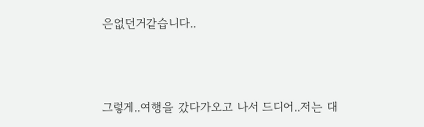은없던거같습니다..



그렇게..여행을 갔다가오고 나서 드디어..저는 대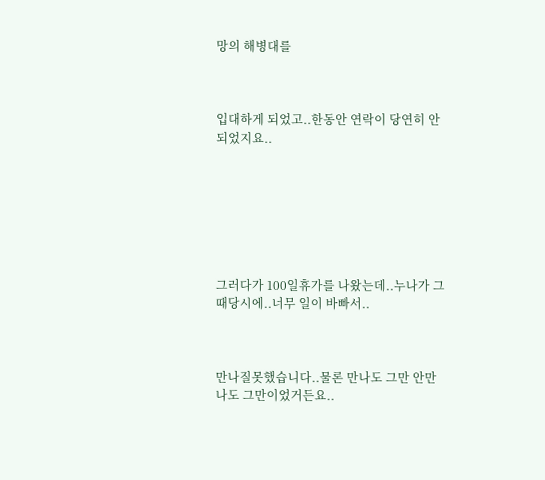망의 해병대를



입대하게 되었고..한동안 연락이 당연히 안되었지요..







그러다가 100일휴가를 나왔는데..누나가 그때당시에..너무 일이 바빠서..



만나질못했습니다..물론 만나도 그만 안만나도 그만이었거든요..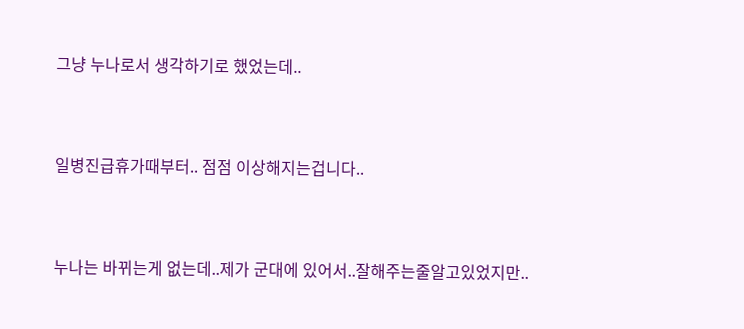그냥 누나로서 생각하기로 했었는데..



일병진급휴가때부터.. 점점 이상해지는겁니다..



누나는 바뀌는게 없는데..제가 군대에 있어서..잘해주는줄알고있었지만..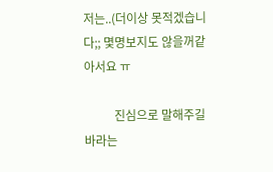저는..(더이상 못적겠습니다;; 몇명보지도 않을꺼같아서요 ㅠ

          진심으로 말해주길 바라는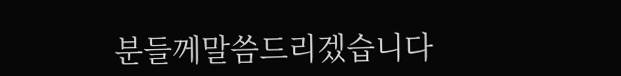분들께말씀드리겠습니다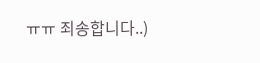ㅠㅠ 죄송합니다..)